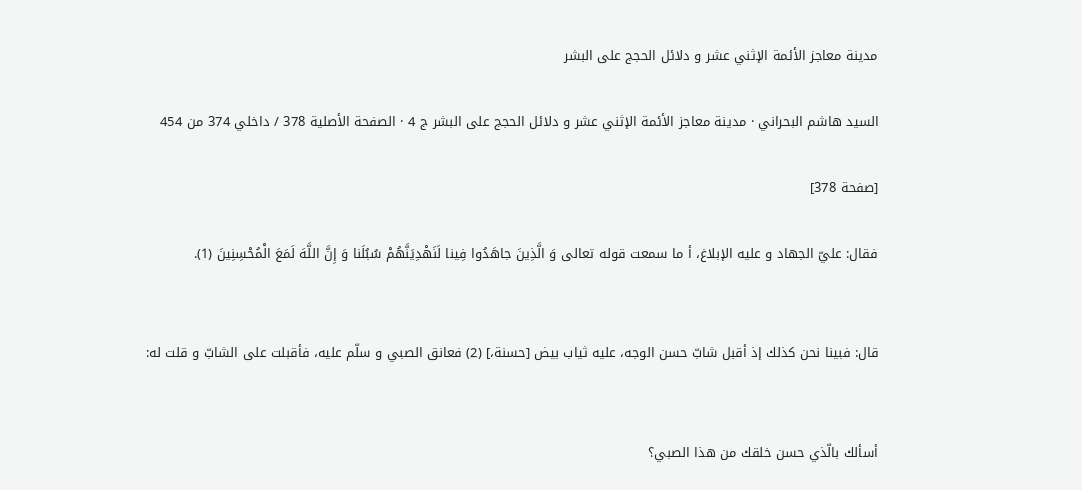مدينة معاجز الأئمة الإثني عشر و دلائل الحجج على البشر

السيد هاشم البحراني · مدينة معاجز الأئمة الإثني عشر و دلائل الحجج على البشر ج 4 · الصفحة الأصلية 378 / داخلي 374 من 454

[صفحة 378]

فقال: عليّ الجهاد و عليه الإبلاغ، أ ما سمعت قوله تعالى وَ الَّذِينَ جاهَدُوا فِينا لَنَهْدِيَنَّهُمْ سُبُلَنا وَ إِنَّ اللَّهَ لَمَعَ الْمُحْسِنِينَ (1).


قال: فبينا نحن كذلك إذ أقبل شابّ حسن الوجه، عليه ثياب بيض [حسنة،] (2) فعانق الصبي و سلّم عليه، فأقبلت على الشابّ و قلت له:


أسألك بالّذي حسن خلقك من هذا الصبي؟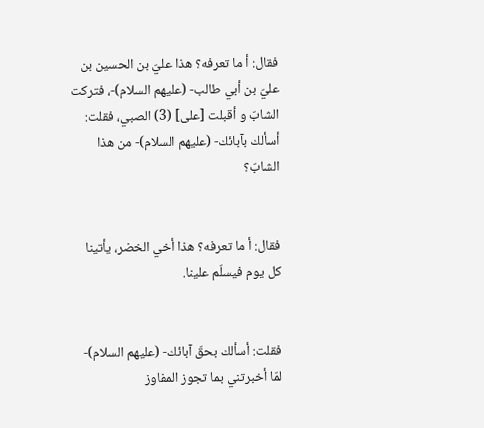فقال: أ ما تعرفه؟ هذا عليّ بن الحسين بن عليّ بن أبي طالب- (عليهم السلام)-، فتركت الشابّ و أقبلت [على] (3) الصبي، فقلت: أسألك بآبائك- (عليهم السلام)- من هذا الشابّ؟


فقال: أ ما تعرفه؟ هذا أخي الخضر، يأتينا كل يوم فيسلّم علينا.


فقلت: أسألك بحقّ آبائك- (عليهم السلام)- لمّا أخبرتني بما تجوز المفاوز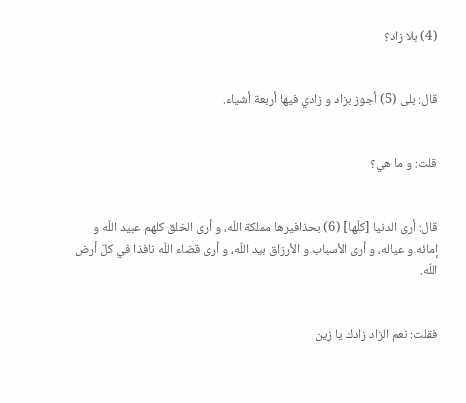(4) بلا زاد؟


قال: بلى (5) أجوز بزاد و زادي فيها أربعة أشياء.


قلت: و ما هي؟


قال: أرى الدنيا [كلّها] (6) بحذافيرها مملكة اللّه، و أرى الخلق كلهم عبيد اللّه و إمائه و عياله، و أرى الأسباب و الأرزاق بيد اللّه، و أرى قضاء اللّه نافذا في كلّ أرض اللّه.


فقلت: نعم الزاد زادك يا زين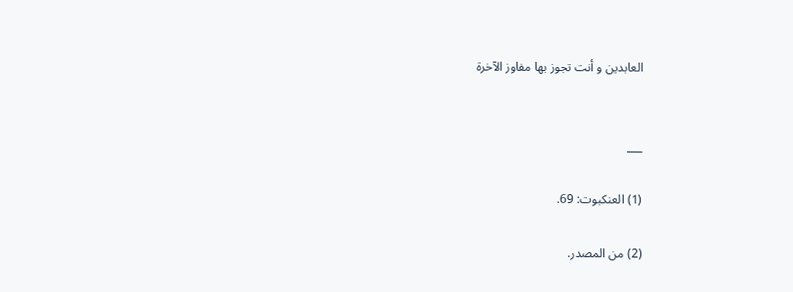العابدين و أنت تجوز بها مفاوز الآخرة


___

(1) العنكبوت: 69.

(2) من المصدر.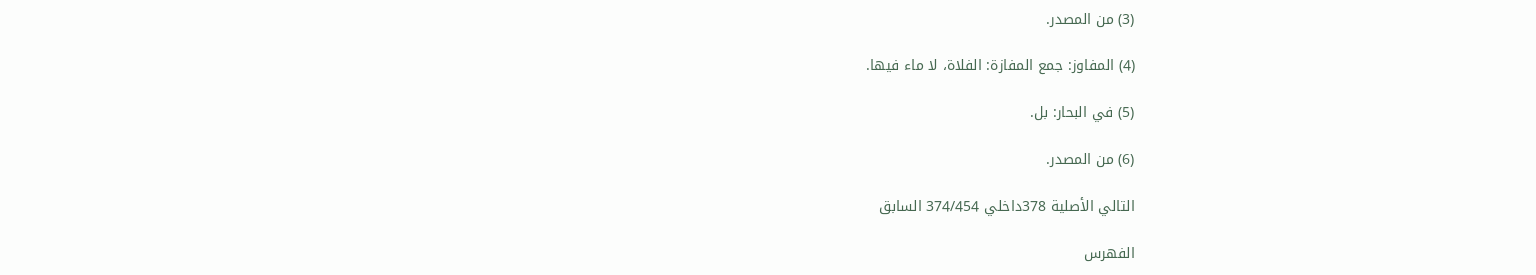(3) من المصدر.

(4) المفاوز: جمع المفازة: الفلاة، لا ماء فيها.

(5) في البحار: بل.

(6) من المصدر.

التالي الأصلية 378داخلي 374/454 السابق

الفهرس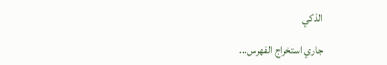الذكي

جاري استخراج الفهرس...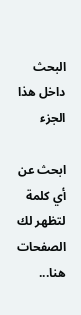البحث داخل هذا الجزء

ابحث عن أي كلمة لتظهر لك الصفحات هنا...